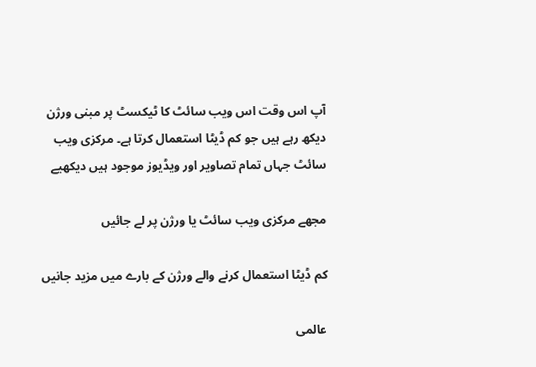آپ اس وقت اس ویب سائٹ کا ٹیکسٹ پر مبنی ورژن دیکھ رہے ہیں جو کم ڈیٹا استعمال کرتا ہے۔ مرکزی ویب سائٹ جہاں تمام تصاویر اور ویڈیوز موجود ہیں دیکھیے

مجھے مرکزی ویب سائٹ یا ورژن پر لے جائیں

کم ڈیٹا استعمال کرنے والے ورژن کے بارے میں مزید جانیں

عالمی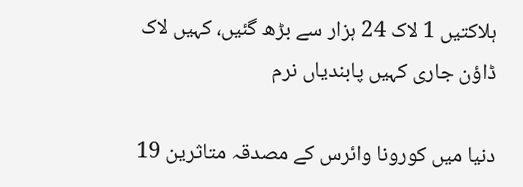ہلاکتیں 1 لاک 24 ہزار سے بڑھ گئیں، کہیں لاک ڈاؤن جاری کہیں پابندیاں نرم

دنیا میں کورونا وائرس کے مصدقہ متاثرین 19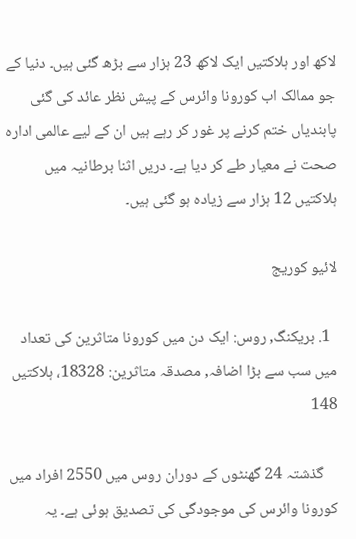لاکھ اور ہلاکتیں ایک لاکھ 23 ہزار سے بڑھ گئی ہیں۔ دنیا کے جو ممالک اب کورونا وائرس کے پیش نظر عائد کی گئی پابندیاں ختم کرنے پر غور کر رہے ہیں ان کے لیے عالمی ادارہ صحت نے معیار طے کر دیا ہے۔ دریں اثنا برطانیہ میں ہلاکتیں 12 ہزار سے زیادہ ہو گئی ہیں۔

لائیو کوریج

  1. بریکنگ, روس: ایک دن میں کورونا متاثرین کی تعداد میں سب سے بڑا اضافہ, مصدقہ متاثرین: 18328، ہلاکتیں 148

    گذشتہ 24 گھنٹوں کے دوران روس میں 2550 افراد میں کورونا وائرس کی موجودگی کی تصدیق ہوئی ہے۔ یہ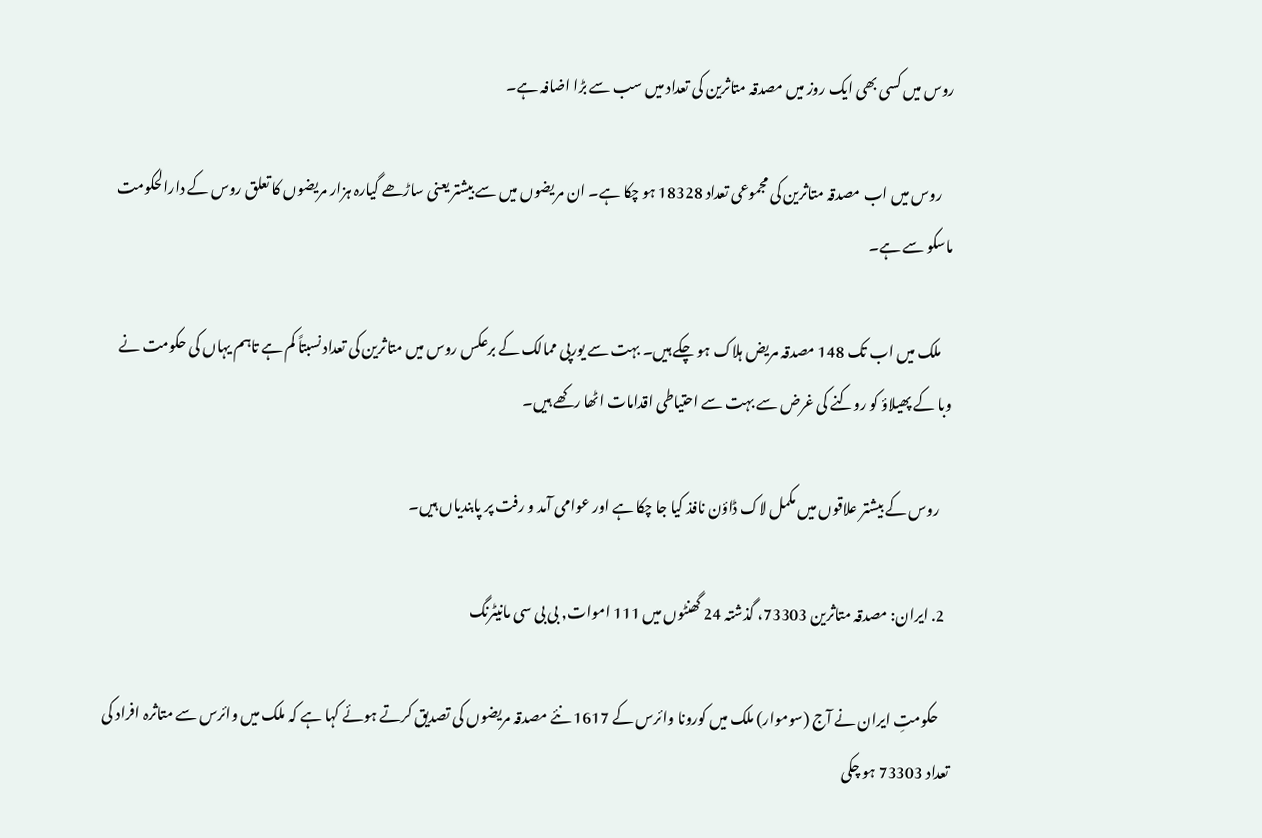روس میں کسی بھی ایک روز میں مصدقہ متاثرین کی تعداد میں سب سے بڑا اضافہ ہے۔

    روس میں اب مصدقہ متاثرین کی مجموعی تعداد 18328 ہو چکا ہے۔ ان مریضوں میں سے بیشتر یعنی ساڑھے گیارہ ہزار مریضوں کا تعلق روس کے دارالحکومت ماسکو سے ہے۔

    ملک میں اب تک 148 مصدقہ مریض ہلاک ہو چکے ہیں۔ بہت سے یورپی ممالک کے برعکس روس میں متاثرین کی تعداد نسبتاً کم ہے تاہم یہاں کی حکومت نے وبا کے پھیلاؤ کو روکنے کی غرض سے بہت سے احتیاطی اقدامات اٹھا رکھے ہیں۔

    روس کے بیشتر علاقوں میں مکمل لاک ڈاؤن نافذ کیا جا چکا ہے اور عوامی آمد و رفت پر پابندیاں ہیں۔

  2. ایران: مصدقہ متاثرین 73303، گذشتہ 24 گھنٹوں میں 111 اموات, بی بی سی مانیٹرنگ

    حکومتِ ایران نے آج (سوموار) ملک میں کورونا وائرس کے 1617 نئے مصدقہ مریضوں کی تصدیق کرتے ہوئے کہا ہے کہ ملک میں وائرس سے متاثرہ افراد کی تعداد 73303 ہو چکی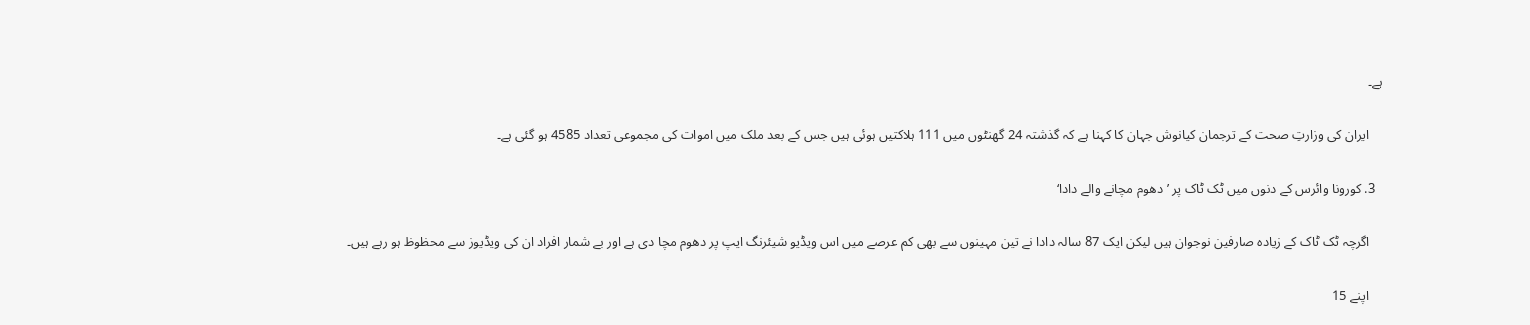ہے۔

    ایران کی وزارتِ صحت کے ترجمان کیانوش جہان کا کہنا ہے کہ گذشتہ 24 گھنٹوں میں 111 ہلاکتیں ہوئی ہیں جس کے بعد ملک میں اموات کی مجموعی تعداد 4585 ہو گئی ہے۔

  3. کورونا وائرس کے دنوں میں ٹک ٹاک پر ’دھوم مچانے والے دادا‘

    اگرچہ ٹک ٹاک کے زیادہ صارفین نوجوان ہیں لیکن ایک 87 سالہ دادا نے تین مہینوں سے بھی کم عرصے میں اس ویڈیو شیئرنگ ایپ پر دھوم مچا دی ہے اور بے شمار افراد ان کی ویڈیوز سے محظوظ ہو رہے ہیں۔

    اپنے 15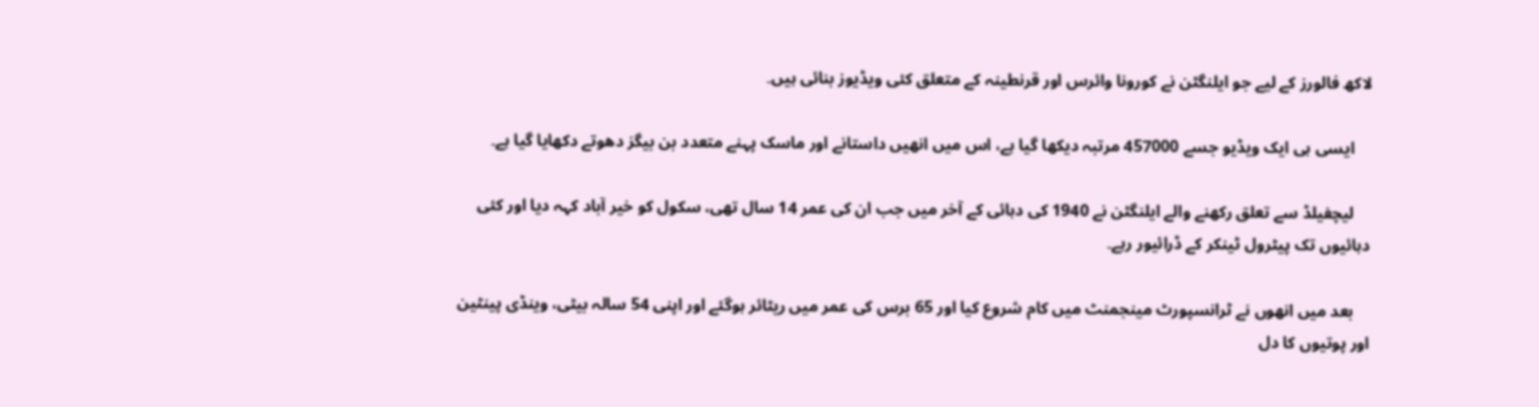لاکھ فالورز کے لیے جو ایلنگٹن نے کورونا وائرس اور قرنطینہ کے متعلق کئی ویڈیوز بنائی ہیں۔

    ایسی ہی ایک ویڈیو جسے 457000 مرتبہ دیکھا گیا ہے، اس میں انھیں داستانے اور ماسک پہنے متعدد بن بیگز دھوتے دکھایا گیا ہے۔

    لیچفیلڈ سے تعلق رکھنے والے ایلنگٹن نے 1940 کی دہائی کے آخر میں جب ان کی عمر 14 سال تھی، سکول کو خیر آباد کہہ دیا اور کئی دہائیوں تک پیٹرول ٹینکر کے ڈرائیور رہے۔

    بعد میں انھوں نے ٹرانسپورٹ مینجمنٹ میں کام شروع کیا اور 65 برس کی عمر میں ریٹائر ہوگئے اور اپنی 54 سالہ بیٹی، وینڈی پینٹین اور پوتیوں کا دل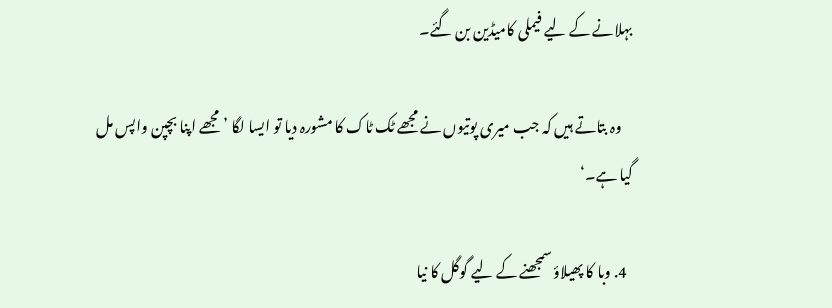بہلانے کے لیے فیملی کامیڈین بن گئے۔

    وہ بتاتے ہیں کہ جب میری پوتیوں نے مجھے ٹک ٹاک کا مشورہ دیا تو ایسا لگا ’مجھے اپنا بچپن واپس مل گیا ہے۔‘

  4. وبا کا پھیلاؤ سمجھنے کے لیے گوگل کا نیا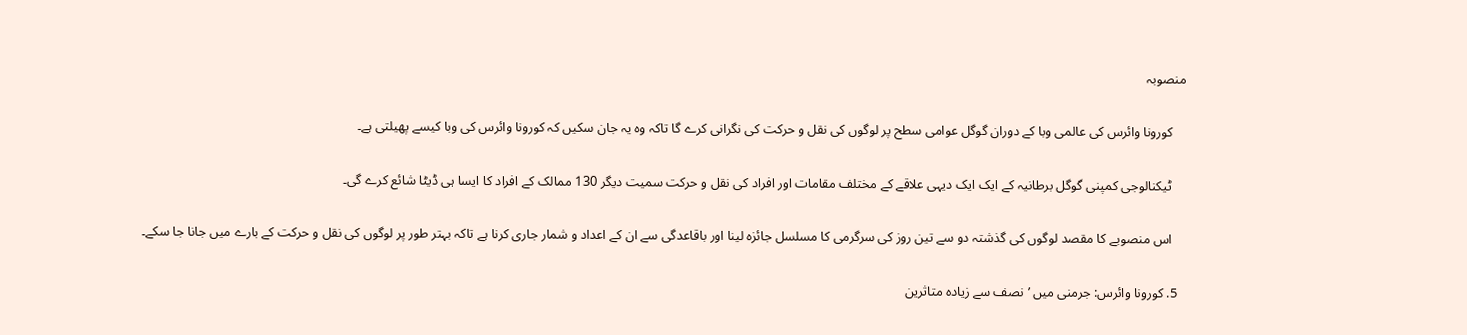منصوبہ

    کورونا وائرس کی عالمی وبا کے دوران گوگل عوامی سطح پر لوگوں کی نقل و حرکت کی نگرانی کرے گا تاکہ وہ یہ جان سکیں کہ کورونا وائرس کی وبا کیسے پھیلتی ہے۔

    ٹیکنالوجی کمپنی گوگل برطانیہ کے ایک ایک دیہی علاقے کے مختلف مقامات اور افراد کی نقل و حرکت سمیت دیگر 130 ممالک کے افراد کا ایسا ہی ڈیٹا شائع کرے گی۔

    اس منصوبے کا مقصد لوگوں کی گذشتہ دو سے تین روز کی سرگرمی کا مسلسل جائزہ لینا اور باقاعدگی سے ان کے اعداد و شمار جاری کرنا ہے تاکہ بہتر طور پر لوگوں کی نقل و حرکت کے بارے میں جانا جا سکے۔

  5. کورونا وائرس: جرمنی میں ’نصف سے زیادہ متاثرین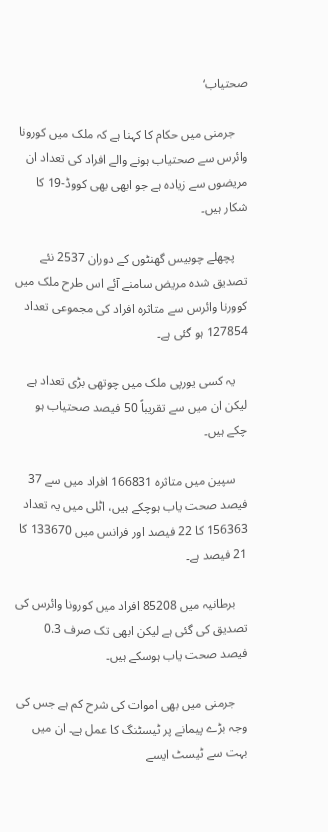صحتیاب‘

    جرمنی میں حکام کا کہنا ہے کہ ملک میں کورونا وائرس سے صحتیاب ہونے والے افراد کی تعداد ان مریضوں سے زیادہ ہے جو ابھی بھی کووڈ-19 کا شکار ہیں۔

    پچھلے چوبیس گھنٹوں کے دوران 2537 نئے تصدیق شدہ مریض سامنے آئے اس طرح ملک میں کوورنا وائرس سے متاثرہ افراد کی مجموعی تعداد 127854 ہو گئی ہے۔

    یہ کسی یورپی ملک میں چوتھی بڑی تعداد ہے لیکن ان میں سے تقریباً 50 فیصد صحتیاب ہو چکے ہیں۔

    سپین میں متاثرہ 166831 افراد میں سے 37 فیصد صحت یاب ہوچکے ہیں، اٹلی میں یہ تعداد 156363 کا 22 فیصد اور فرانس میں 133670 کا 21 فیصد ہے۔

    برطانیہ میں 85208 افراد میں کورونا وائرس کی تصدیق کی گئی ہے لیکن ابھی تک صرف 0.3 فیصد صحت یاب ہوسکے ہیں۔

    جرمنی میں بھی اموات کی شرح کم ہے جس کی وجہ بڑے پیمانے پر ٹیسٹنگ کا عمل ہے۔ ان میں بہت سے ٹیسٹ ایسے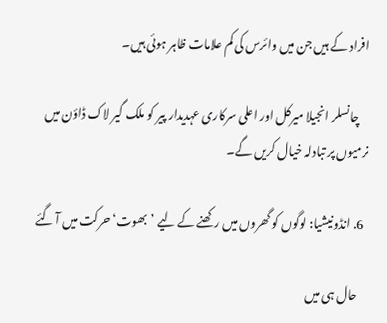افراد کے ہیں جن میں وائرس کی کم علامات ظاہر ہوئی ہیں۔

    چانسلر انجیلا میرکل اور اعلی سرکاری عہدیدار پیر کو ملک گیر لاک ڈاؤن میں نرمیوں پر تبادلہ خیال کریں گے۔

  6. انڈونیشیا: لوگوں کو گھروں میں رکھنے کے لیے ’بھوت‘ حرکت میں آ گئے

    حال ہی میں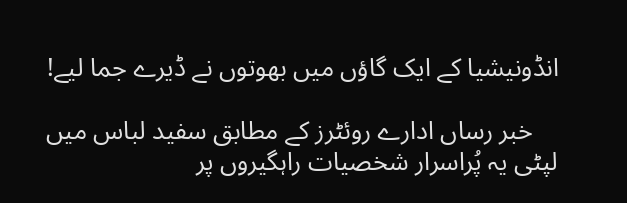انڈونیشیا کے ایک گاؤں میں بھوتوں نے ڈیرے جما لیے!

    خبر رساں ادارے روئٹرز کے مطابق سفید لباس میں لپٹی یہ پُراسرار شخصیات راہگیروں پر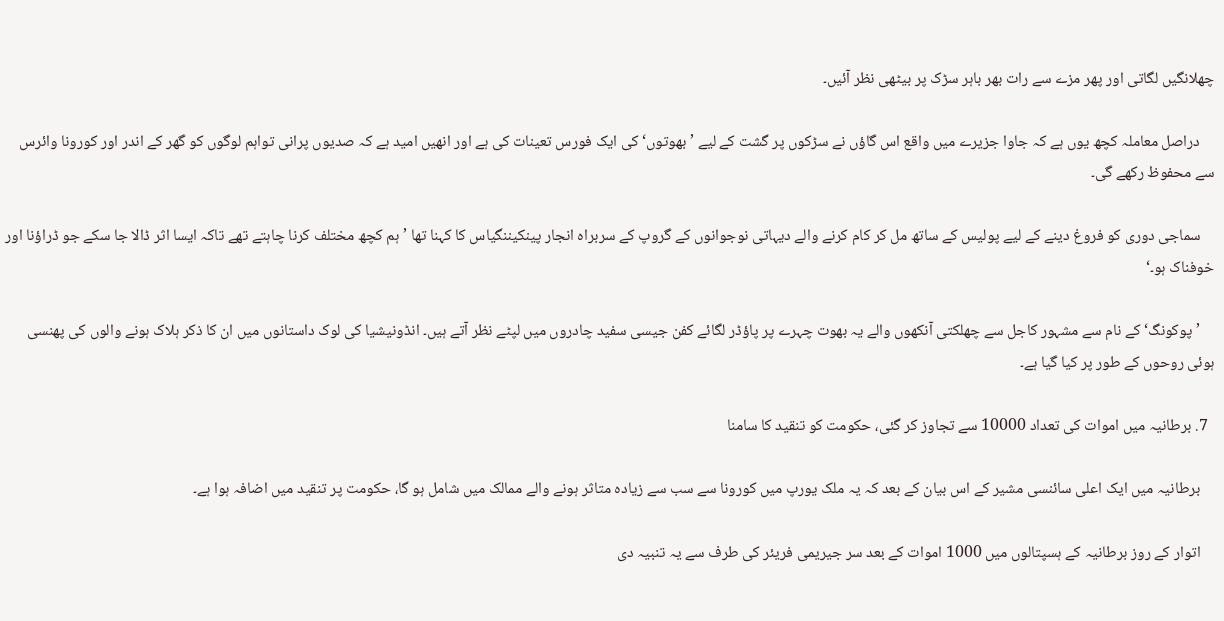چھلانگیں لگاتی اور پھر مزے سے رات بھر باہر سڑک پر بیٹھی نظر آئیں۔

    دراصل معاملہ کچھ یوں ہے کہ جاوا جزیرے میں واقع اس گاؤں نے سڑکوں پر گشت کے لیے ’بھوتوں‘ کی ایک فورس تعینات کی ہے اور انھیں امید ہے کہ صدیوں پرانی تواہم لوگوں کو گھر کے اندر اور کورونا وائرس سے محفوظ رکھے گی۔

    سماجی دوری کو فروغ دینے کے لیے پولیس کے ساتھ مل کر کام کرنے والے دیہاتی نوجوانوں کے گروپ کے سربراہ انجار پینکیننگیاس کا کہنا تھا ’ہم کچھ مختلف کرنا چاہتے تھے تاکہ ایسا اثر ڈالا جا سکے جو ڈراؤنا اور خوفناک ہو۔‘

    ’پوکونگ‘ کے نام سے مشہور کاجل سے چھلکتی آنکھوں والے یہ بھوت چہرے پر پاؤڈر لگائے کفن جیسی سفید چادروں میں لپٹے نظر آتے ہیں۔ انڈونیشیا کی لوک داستانوں میں ان کا ذکر ہلاک ہونے والوں کی پھنسی ہوئی روحوں کے طور پر کیا گیا ہے۔

  7. برطانیہ میں اموات کی تعداد 10000 سے تجاوز کر گئی، حکومت کو تنقید کا سامنا

    برطانیہ میں ایک اعلی سائنسی مشیر کے اس بیان کے بعد کہ یہ ملک یورپ میں کورونا سے سب سے زیادہ متاثر ہونے والے ممالک میں شامل ہو گا، حکومت پر تنقید میں اضافہ ہوا ہے۔

    اتوار کے روز برطانیہ کے ہسپتالوں میں 1000 اموات کے بعد سر جیریمی فریئر کی طرف سے یہ تنبیہ دی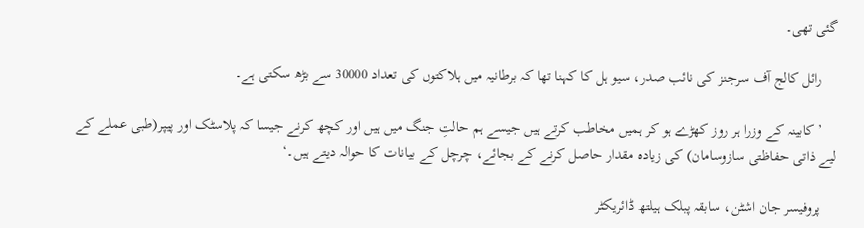گئی تھی۔

    رائل کالج آف سرجنز کی نائب صدر، سیو ہل کا کہنا تھا کہ برطانیہ میں ہلاکتوں کی تعداد 30000 سے بڑھ سکتی ہے۔

    ’کابینہ کے وزرا ہر روز کھڑے ہو کر ہمیں مخاطب کرتے ہیں جیسے ہم حالتِ جنگ میں ہیں اور کچھ کرنے جیسا کہ پلاسٹک اور پیپر(طبی عملے کے لیے ذاتی حفاظتی سازوسامان) کی زیادہ مقدار حاصل کرنے کے بجائے، چرچل کے بیانات کا حوالہ دیتے ہیں۔‘

    پروفیسر جان اشٹن، سابقہ پبلک ہیلتھ ڈائریکٹر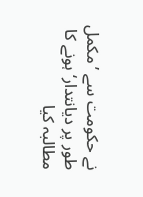نے حکومت سے ’مکمل طور پر دیانتدار‘ ہونے کا مطالبہ کیا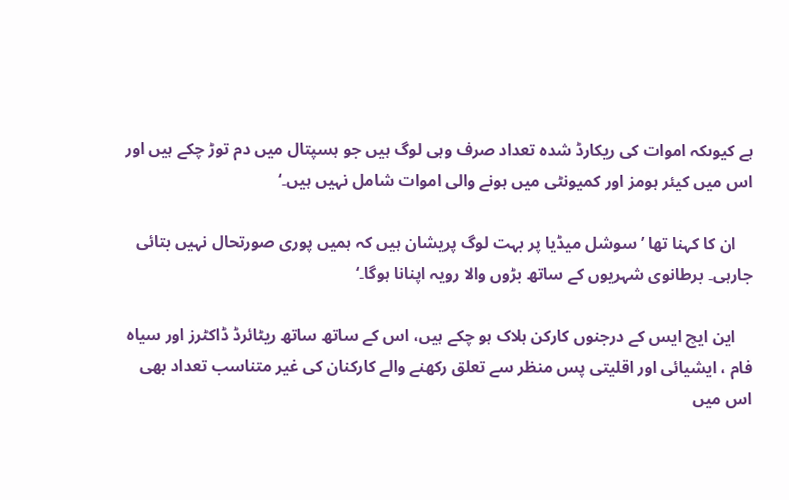ہے کیوںکہ اموات کی ریکارڈ شدہ تعداد صرف وہی لوگ ہیں جو ہسپتال میں دم توڑ چکے ہیں اور اس میں کیئر ہومز اور کمیونٹی میں ہونے والی اموات شامل نہیں ہیں۔‘

    ان کا کہنا تھا ’سوشل میڈیا پر بہت لوگ پریشان ہیں کہ ہمیں پوری صورتحال نہیں بتائی جارہی۔ برطانوی شہریوں کے ساتھ بڑوں والا رویہ اپنانا ہوگا۔‘

    این ایچ ایس کے درجنوں کارکن ہلاک ہو چکے ہیں، اس کے ساتھ ساتھ ریٹائرڈ ڈاکٹرز اور سیاہ فام ، ایشیائی اور اقلیتی پس منظر سے تعلق رکھنے والے کارکنان کی غیر متناسب تعداد بھی اس میں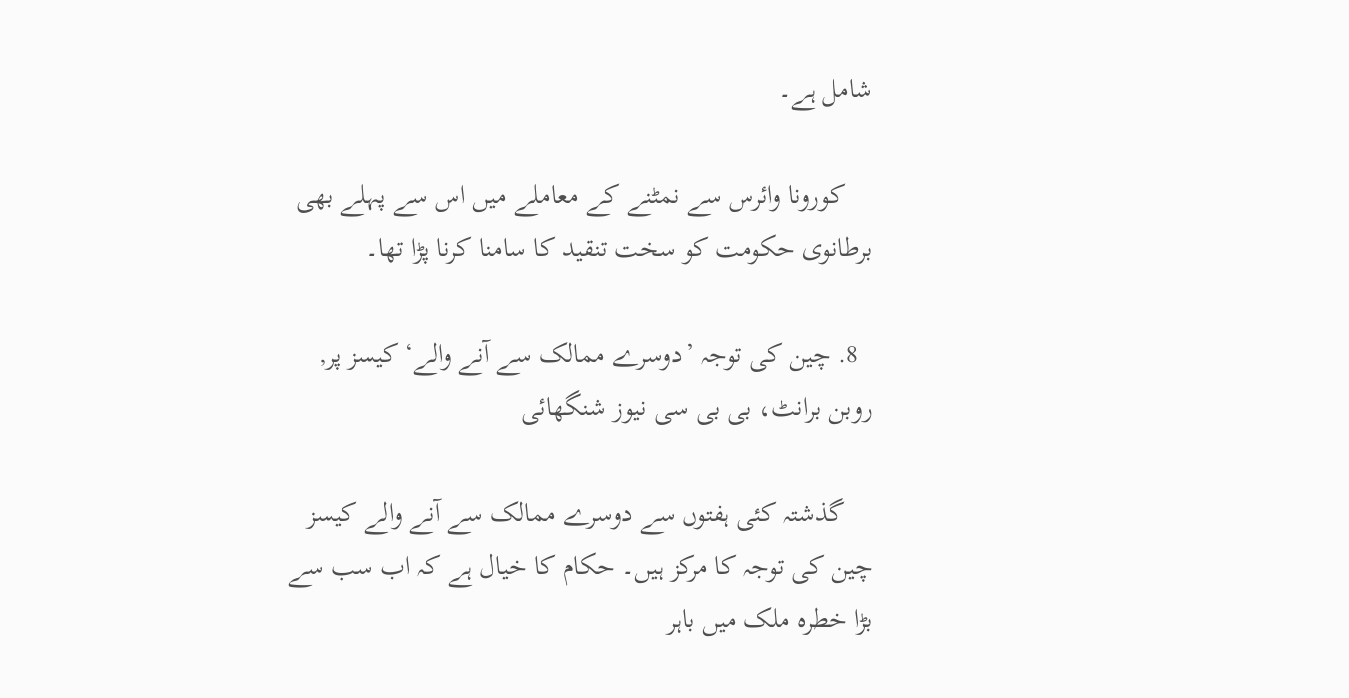شامل ہے۔

    کورونا وائرس سے نمٹنے کے معاملے میں اس سے پہلے بھی برطانوی حکومت کو سخت تنقید کا سامنا کرنا پڑا تھا۔

  8. چین کی توجہ ’دوسرے ممالک سے آنے والے‘ کیسز پر, روبن برانٹ، بی بی سی نیوز شنگھائی

    گذشتہ کئی ہفتوں سے دوسرے ممالک سے آنے والے کیسز چین کی توجہ کا مرکز ہیں۔ حکام کا خیال ہے کہ اب سب سے بڑا خطرہ ملک میں باہر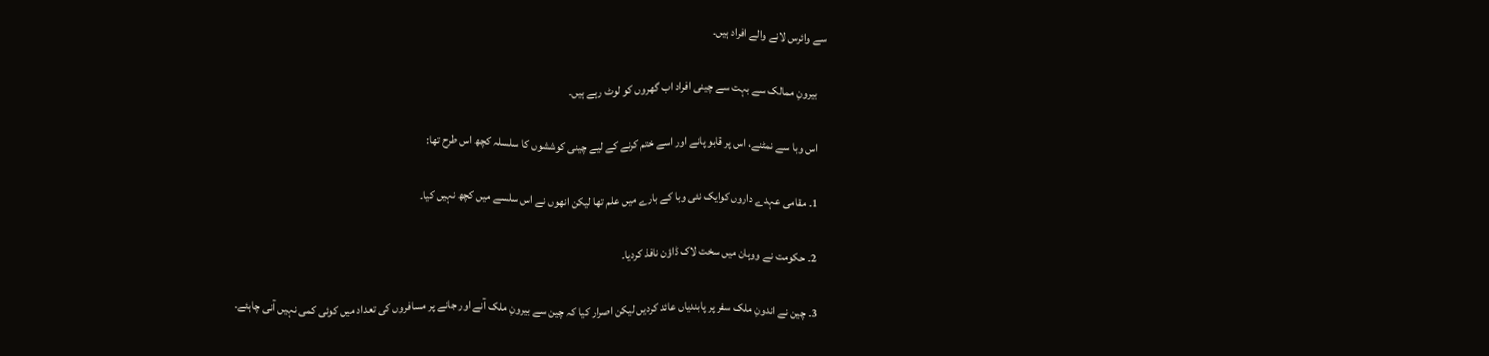سے وائرس لانے والے افراد ہیں۔

    بیرونِ ممالک سے بہت سے چینی افراد اب گھروں کو لوٹ رہے ہیں۔

    اس وبا سے نمٹنے، اس پر قابو پانے اور اسے ختم کرنے کے لیے چینی کوششوں کا سلسلہ کچھ اس طرح تھا:

    1۔ مقامی عہدے داروں کوایک نئی وبا کے بارے میں علم تھا لیکن انھوں نے اس سلسے میں کچھ نہیں کیا۔

    2۔ حکومت نے ووہان میں سخت لاک ڈاؤن نافذ کردیا۔

    3۔ چین نے اندونِ ملک سفر پر پابندیاں عائد کردیں لیکن اصرار کیا کہ چین سے بیرونِ ملک آنے اور جانے پر مسافروں کی تعداد میں کوئی کمی نہیں آنی چاہئے۔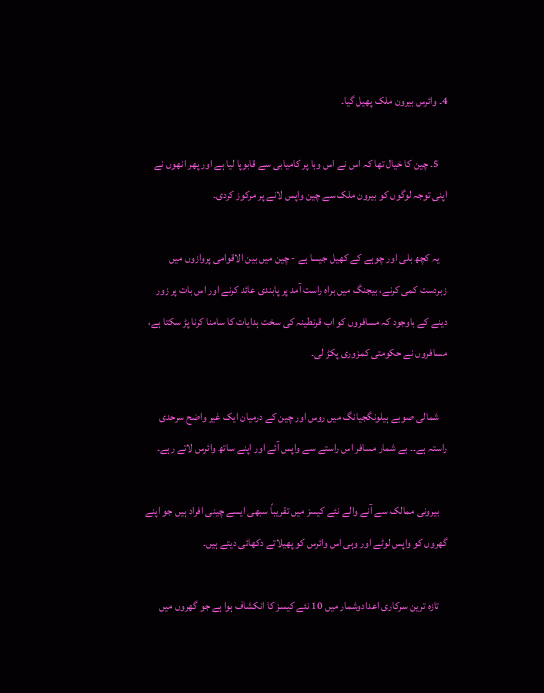4۔ وائرس بیرون ملک پھیل گیا۔

    5۔ چین کا خیال تھا کہ اس نے اس وبا پر کامیابی سے قابوپا لیا ہے اور پھر انھوں نے اپنی توجہ لوگوں کو بیرون ملک سے چین واپس لانے پر مرکوز کردی۔

    یہ کچھ بلی اور چوہے کے کھیل جیسا ہے - چین میں بین الاقوامی پروازوں میں زبردست کمی کرنے، بیجنگ میں براہ راست آمد پر پابندی عائد کرنے اور اس بات پر زور دینے کے باوجود کہ مسافروں کو اب قرنطینہ کی سخت ہدایات کا سامنا کرنا پڑ سکتا ہے، مسافروں نے حکومتی کمزوری پکڑ لی۔

    شمالی صوبے ہیلونگجیانگ میں روس اور چین کے درمیان ایک غیر واضح سرحدی راستہ ہے۔۔ بے شمار مسافر اس راستے سے واپس آئے اور اپنے ساتھ وائرس لاتے رہے۔

    بیرونی ممالک سے آنے والے نئے کیسز میں تقریباً سبھی ایسے چینی افراد ہیں جو اپنے گھروں کو واپس لوٹے اور وہی اس وائرس کو پھیلاتے دکھائی دیتے ہیں۔

    تازہ ترین سرکاری اعدادوشمار میں 10 نئے کیسز کا انکشاف ہوا ہے جو گھروں میں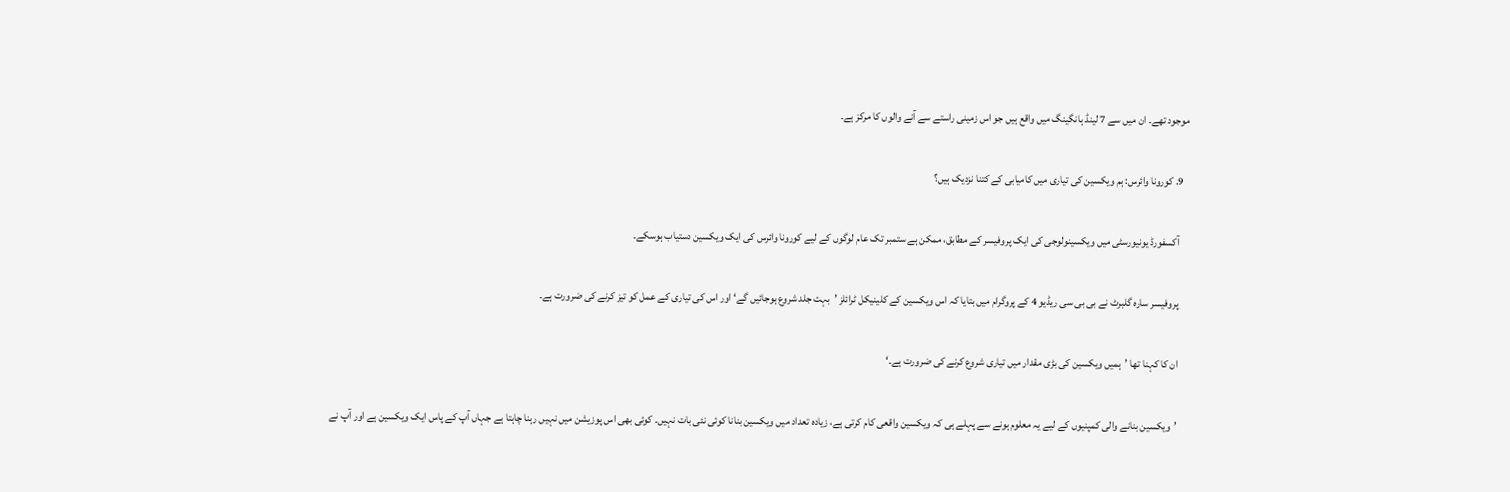موجود تھے۔ ان میں سے 7 لینڈ ہانگینگ میں واقع ہیں جو اس زمینی راستے سے آنے والوں کا مرکز ہے۔

  9. کورونا وائرس: ہم ویکسین کی تیاری میں کامیابی کے کتنا نزدیک ہیں؟

    آکسفورڈ یونیورسٹی میں ویکسینولوجی کی ایک پروفیسر کے مطابق، ممکن ہے ستمبر تک عام لوگوں کے لیے کورونا وائرس کی ایک ویکسین دستیاب ہوسکے۔

    پروفیسر سارہ گلبرٹ نے بی بی سی ریڈیو 4 کے پروگرام میں بتایا کہ اس ویکسین کے کلینیکل ٹرائلز ’بہت جلد شروع ہوجائیں گے‘ اور اس کی تیاری کے عمل کو تیز کرنے کی ضرورت ہے۔

    ان کا کہنا تھا ’ہمیں ویکسین کی بڑی مقدار میں تیاری شروع کرنے کی ضرورت ہے۔‘

    ’ویکسین بنانے والی کمپنیوں کے لیے یہ معلوم ہونے سے پہلے ہی کہ ویکسین واقعی کام کرتی ہے، زیادہ تعداد میں ویکسین بنانا کوئی نئی بات نہیں۔ کوئی بھی اس پوزیشن میں نہیں رہنا چاہتا ہے جہاں آپ کے پاس ایک ویکسین ہے اور آپ نے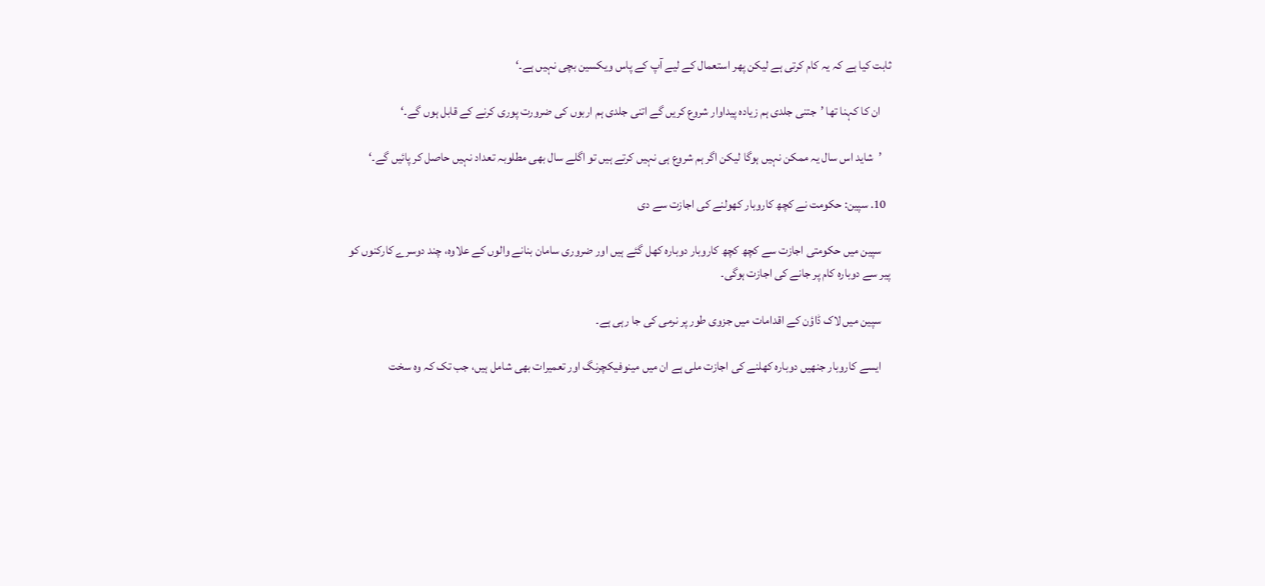ثابت کیا ہے کہ یہ کام کرتی ہے لیکن پھر استعمال کے لیے آپ کے پاس ویکسین بچی نہیں ہے۔‘

    ان کا کہنا تھا ’جتنی جلدی ہم زیادہ پیداوار شروع کریں گے اتنی جلدی ہم اربوں کی ضرورت پوری کرنے کے قابل ہوں گے۔‘

    ’شاید اس سال یہ ممکن نہیں ہوگا لیکن اگر ہم شروع ہی نہیں کرتے ہیں تو اگلے سال بھی مطلوبہ تعداد نہیں حاصل کر پائیں گے۔‘

  10. سپین: حکومت نے کچھ کاروبار کھولنے کی اجازت سے دی

    سپین میں حکومتی اجازت سے کچھ کچھ کاروبار دوبارہ کھل گئے ہیں اور ضروری سامان بنانے والوں کے علاوہ، چند دوسرے کارکنوں کو پیر سے دوبارہ کام پر جانے کی اجازت ہوگی۔

    سپین میں لاک ڈاؤن کے اقدامات میں جزوی طور پر نرمی کی جا رہی ہے۔

    ایسے کاروبار جنھیں دوبارہ کھلنے کی اجازت ملی ہے ان میں مینوفیکچرنگ اور تعمیرات بھی شامل ہیں، جب تک کہ وہ سخت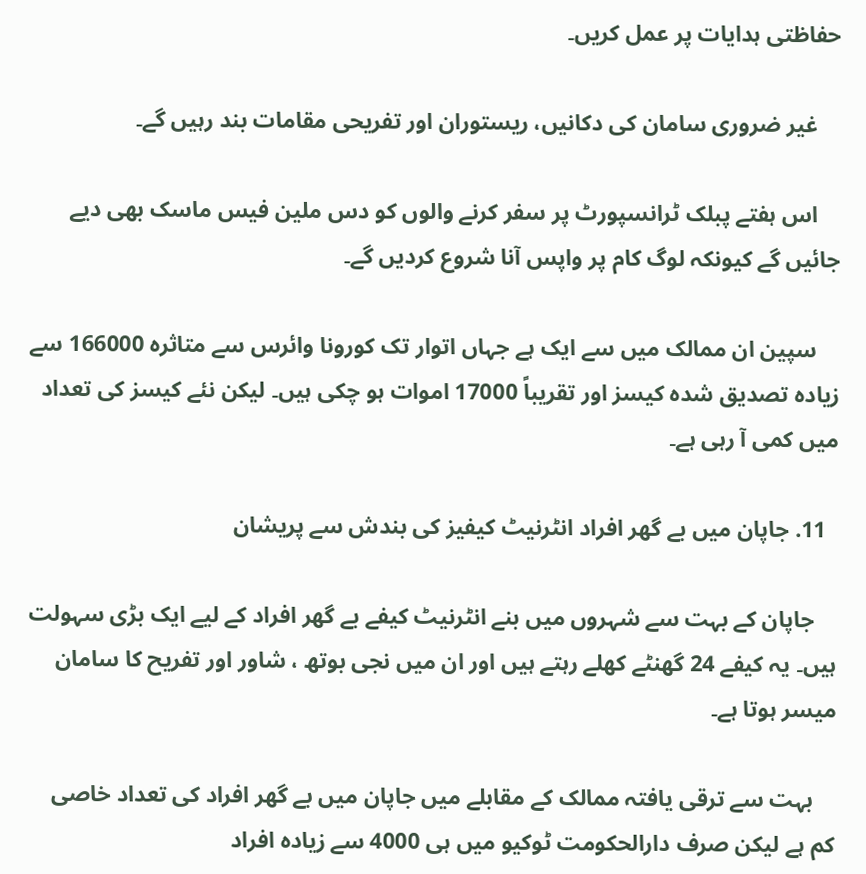حفاظتی ہدایات پر عمل کریں۔

    غیر ضروری سامان کی دکانیں، ریستوران اور تفریحی مقامات بند رہیں گے۔

    اس ہفتے پبلک ٹرانسپورٹ پر سفر کرنے والوں کو دس ملین فیس ماسک بھی دیے جائیں گے کیونکہ لوگ کام پر واپس آنا شروع کردیں گے۔

    سپین ان ممالک میں سے ایک ہے جہاں اتوار تک کورونا وائرس سے متاثرہ 166000 سے زیادہ تصدیق شدہ کیسز اور تقریباً 17000 اموات ہو چکی ہیں۔ لیکن نئے کیسز کی تعداد میں کمی آ رہی ہے۔

  11. جاپان میں بے گھر افراد انٹرنیٹ کیفیز کی بندش سے پریشان

    جاپان کے بہت سے شہروں میں بنے انٹرنیٹ کیفے بے گھر افراد کے لیے ایک بڑی سہولت ہیں۔ یہ کیفے 24 گھنٹے کھلے رہتے ہیں اور ان میں نجی بوتھ ، شاور اور تفریح کا سامان میسر ہوتا ہے۔

    بہت سے ترقی یافتہ ممالک کے مقابلے میں جاپان میں بے گھر افراد کی تعداد خاصی کم ہے لیکن صرف دارالحکومت ٹوکیو میں ہی 4000 سے زیادہ افراد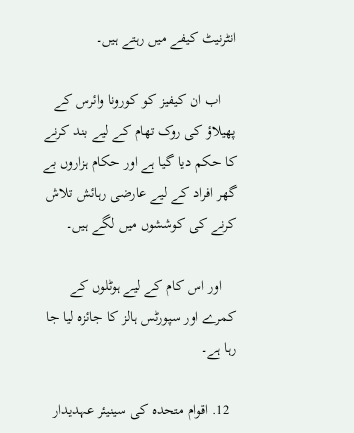انٹرنیٹ کیفے میں رہتے ہیں۔

    اب ان کیفیز کو کورونا وائرس کے پھیلاؤ کی روک تھام کے لیے بند کرنے کا حکم دیا گیا ہے اور حکام ہزاروں بے گھر افراد کے لیے عارضی رہائش تلاش کرنے کی کوششوں میں لگے ہیں۔

    اور اس کام کے لیے ہوٹلوں کے کمرے اور سپورٹس ہالز کا جائزہ لیا جا رہا ہے۔

  12. اقوام متحدہ کی سینیئر عہدیدار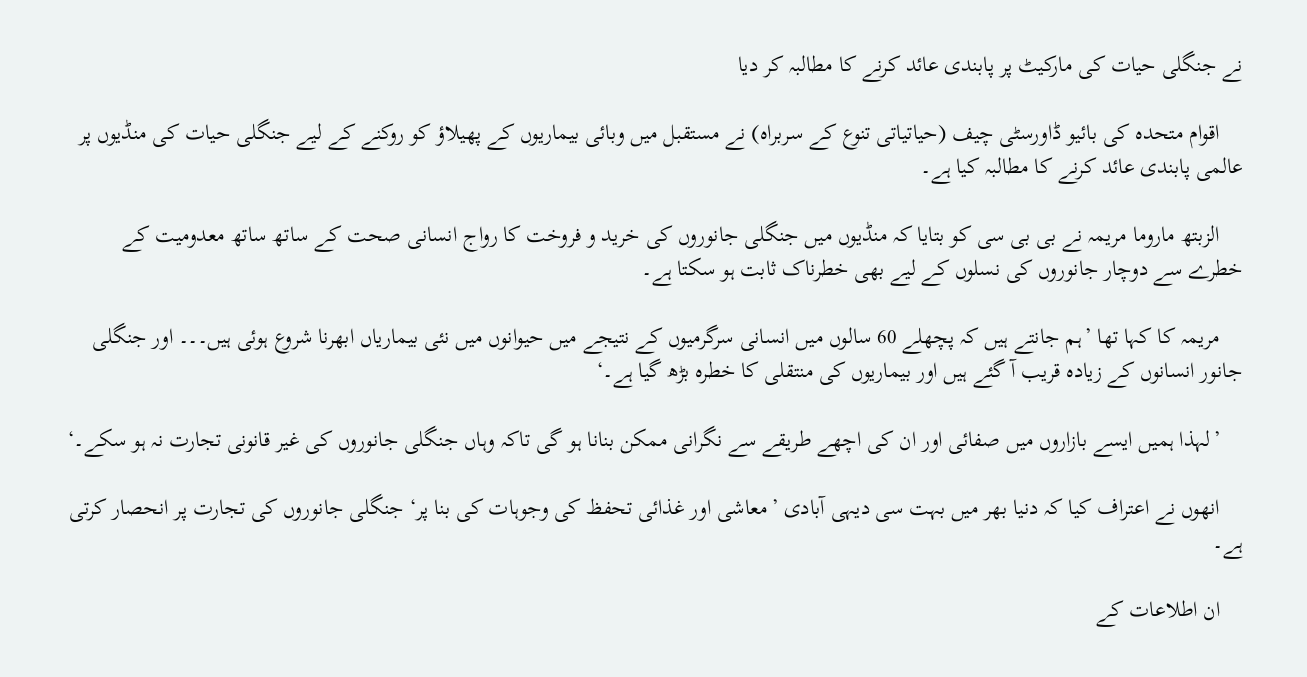نے جنگلی حیات کی مارکیٹ پر پابندی عائد کرنے کا مطالبہ کر دیا

    اقوام متحدہ کی بائیو ڈاورسٹی چیف (حیاتیاتی تنوع کے سربراہ) نے مستقبل میں وبائی بیماریوں کے پھیلاؤ کو روکنے کے لیے جنگلی حیات کی منڈیوں پر عالمی پابندی عائد کرنے کا مطالبہ کیا ہے۔

    الزبتھ ماروما مریمہ نے بی بی سی کو بتایا کہ منڈیوں میں جنگلی جانوروں کی خرید و فروخت کا رواج انسانی صحت کے ساتھ ساتھ معدومیت کے خطرے سے دوچار جانوروں کی نسلوں کے لیے بھی خطرناک ثابت ہو سکتا ہے۔

    مریمہ کا کہا تھا ’ہم جانتے ہیں کہ پچھلے 60 سالوں میں انسانی سرگرمیوں کے نتیجے میں حیوانوں میں نئی بیماریاں ابھرنا شروع ہوئی ہیں۔۔۔ اور جنگلی جانور انسانوں کے زیادہ قریب آ گئے ہیں اور بیماریوں کی منتقلی کا خطرہ بڑھ گیا ہے۔‘

    ’لہذا ہمیں ایسے بازاروں میں صفائی اور ان کی اچھے طریقے سے نگرانی ممکن بنانا ہو گی تاکہ وہاں جنگلی جانوروں کی غیر قانونی تجارت نہ ہو سکے۔‘

    انھوں نے اعتراف کیا کہ دنیا بھر میں بہت سی دیہی آبادی ’معاشی اور غذائی تحفظ کی وجوہات کی بنا پر‘ جنگلی جانوروں کی تجارت پر انحصار کرتی ہے۔

    ان اطلاعات کے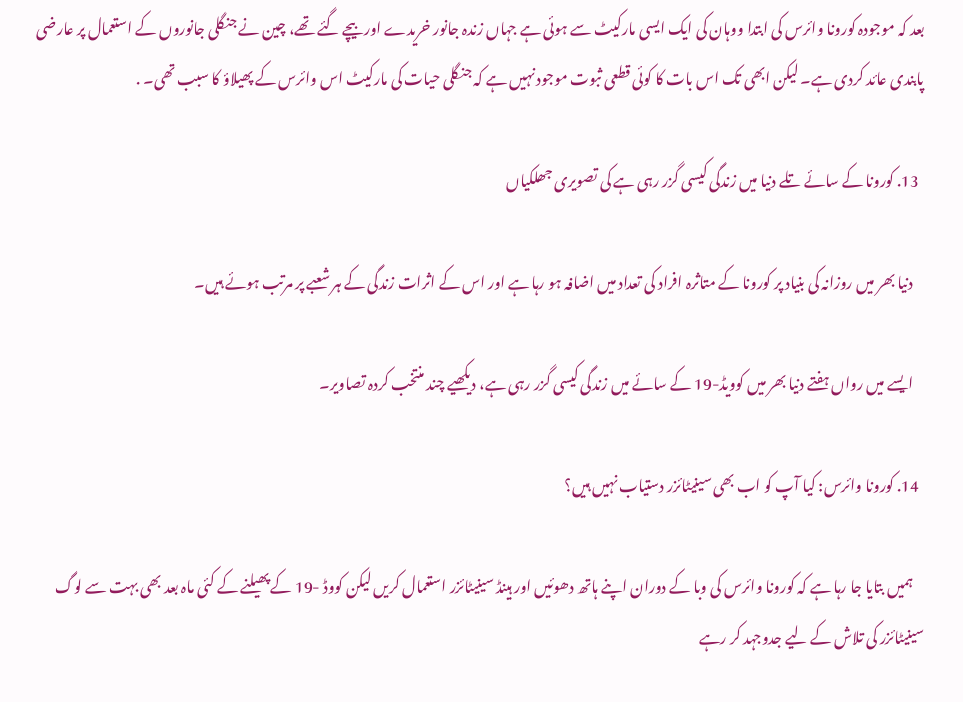بعد کہ موجودہ کورونا وائرس کی ابتدا ووہان کی ایک ایسی مارکیٹ سے ہوئی ہے جہاں زندہ جانور خریدے اور بیچے گئے تھے، چین نے جنگلی جانوروں کے استعمال پر عارضی پابندی عائد کردی ہے۔ لیکن ابھی تک اس بات کا کوئی قطعی ثبوت موجود نہیں ہے کہ جنگلی حیات کی مارکیٹ اس وائرس کے پھیلاؤ کا سبب تھی۔ .

  13. کورونا کے سائے تلے دنیا میں زندگی کیسی گزر رہی ہے کی تصویری جھلکیاں

    دنیا بھر میں روزانہ کی بنیاد پر کورونا کے متاثرہ افراد کی تعداد میں اضافہ ہو رہا ہے اور اس کے اثرات زندگی کے ہر شعبے پر مرتب ہوئے ہیں۔

    ایسے میں رواں ہفتے دنیا بھر میں کوویڈ-19 کے سائے میں زندگی کیسی گزر رہی ہے، دیکھیے چند منتخب کردہ تصاویر۔

  14. کورونا وائرس: کیا آپ کو اب بھی سینیٹائزر دستیاب نہیں ہیں؟

    ہمیں بتایا جا رہا ہے کہ کورونا وائرس کی وبا کے دوران اپنے ہاتھ دھوئیں اور ہینڈ سینیٹائزر استعمال کریں لیکن کووڈ -19 کے پھیلنے کے کئی ماہ بعد بھی بہت سے لوگ سینیٹائزر کی تلاش کے لیے جدوجہد کر رہے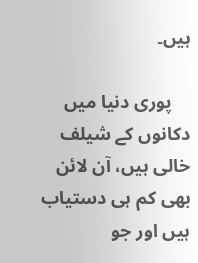ہیں۔

    پوری دنیا میں دکانوں کے شیلف خالی ہیں، آن لائن بھی کم ہی دستیاب ہیں اور جو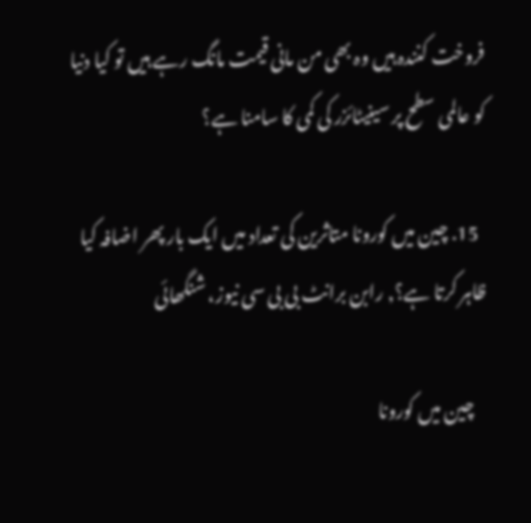فروخت کنندہ ہیں وہ بھی من مانی قیمت مانگ رہے ہیں تو کیا دنیا کو عالمی سطح پر سینیٹائزر کی کمی کا سامنا ہے؟

  15. چین میں کورونا متاثرین کی تعداد میں ایک بار پھر اضافہ کیا ظاہر کرتا ہے؟, رابن برانٹ بی بی سی نیوز، شنگھائی

    چین میں کورونا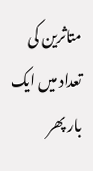متاثرین کی تعداد میں ایک بار پھر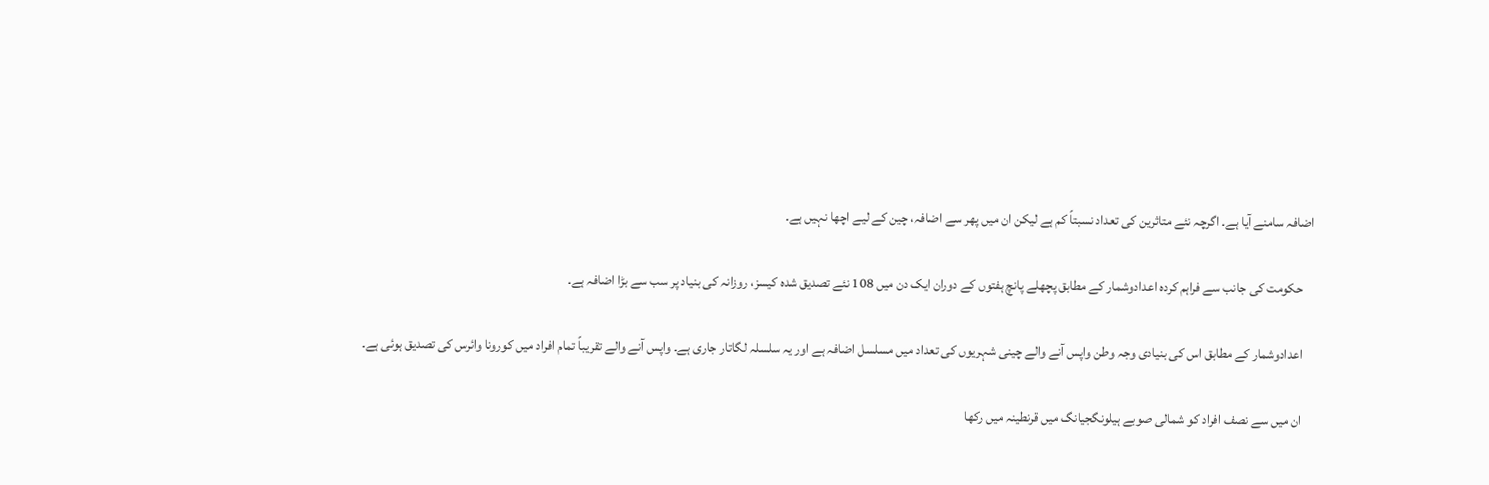اضافہ سامنے آیا ہے۔ اگرچہ نئے متاثرین کی تعداد نسبتاً کم ہے لیکن ان میں پھر سے اضافہ، چین کے لیے اچھا نہیں ہے۔

    حکومت کی جانب سے فراہم کردہ اعدادوشمار کے مطابق پچھلے پانچ ہفتوں کے دوران ایک دن میں 108 نئے تصدیق شدہ کیسز، روزانہ کی بنیاد پر سب سے بڑا اضافہ ہے۔

    اعدادوشمار کے مطابق اس کی بنیادی وجہ وطن واپس آنے والے چینی شہریوں کی تعداد میں مسلسل اضافہ ہے اور یہ سلسلہ لگاتار جاری ہے۔ واپس آنے والے تقریباً تمام افراد میں کورونا وائرس کی تصدیق ہوئی ہے۔

    ان میں سے نصف افراد کو شمالی صوبے ہیلونگجیانگ میں قرنطینہ میں رکھا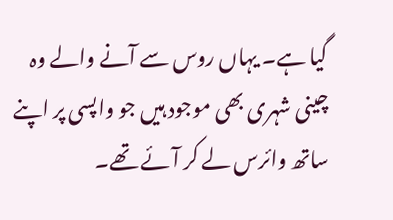گیا ہے۔ یہاں روس سے آنے والے وہ چینی شہری بھی موجود ہیں جو واپسی پر اپنے ساتھ وائرس لے کر آئے تھے۔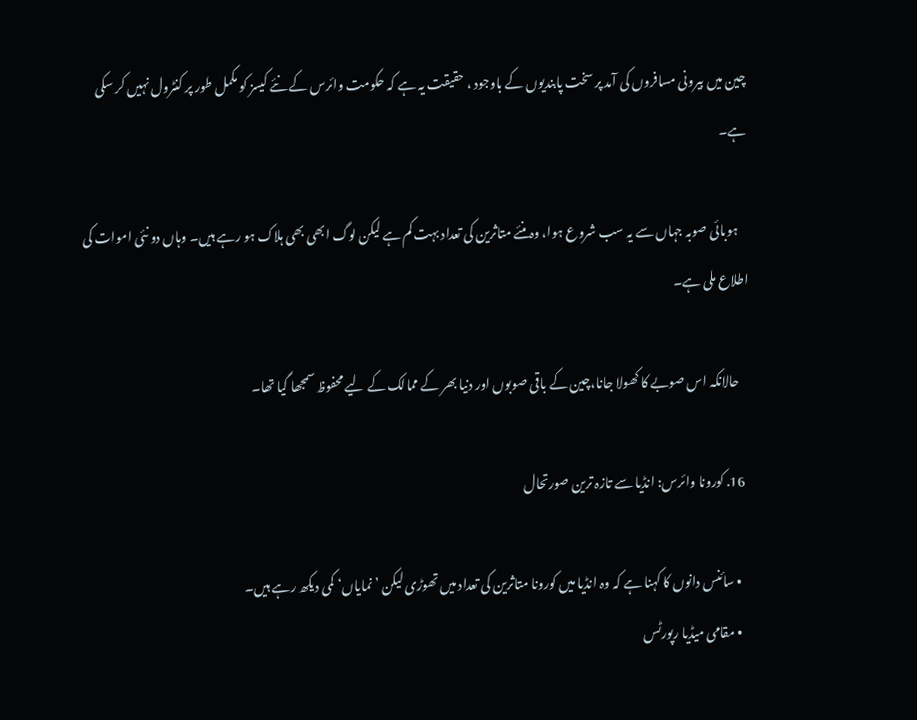چین میں بیرونی مسافروں کی آمد پر سخت پابندیوں کے باوجود ، حقیقت یہ ہے کہ حکومت وائرس کے نئے کیسز کو مکمل طور پر کنٹرول نہیں کر سکی ہے۔

    ہوبائی صوبہ جہاں سے یہ سب شروع ہوا، وہ منئے متاثرین کی تعداد بہت کم ہے لیکن لوگ ابھی بھی ہلاک ہو رہے ہیں۔ وہاں دو نئی اموات کی اطلاع ملی ہے۔

    حالانکہ اس صوبے کا کھولا جانا،چین کے باقی صوبوں اور دنیا بھر کے ممالک کے لیے محفوظ سمجھا گیا تھا۔

  16. کورونا وائرس: انڈیا سے تازہ ترین صورتحال

    • سائنس دانوں کا کہنا ہے کہ وہ انڈیا میں کورونا متاثرین کی تعداد میں تھوڑی لیکن ’نمایاں‘ کمی دیکھ رہے ہیں۔
    • مقامی میڈیا رپورٹس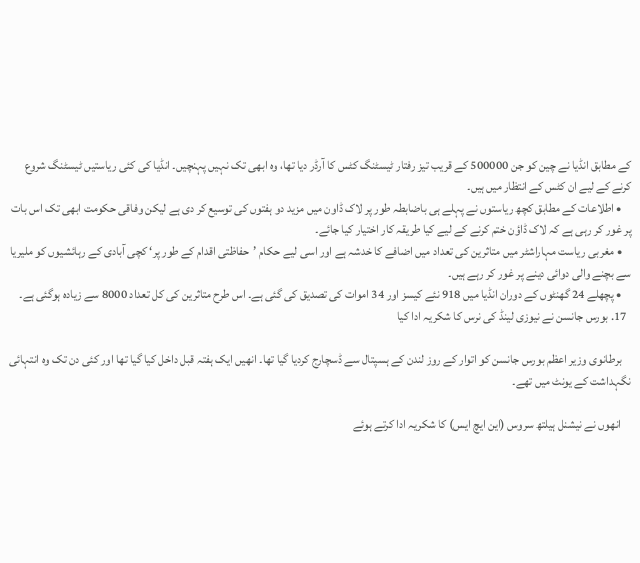کے مطابق انڈیا نے چین کو جن 500000 کے قریب تیز رفتار ٹیسٹنگ کٹس کا آرڈر دیا تھا، وہ ابھی تک نہیں پہنچیں۔ انڈیا کی کئی ریاستیں ٹیسٹنگ شروع کرنے کے لیے ان کٹس کے انتظار میں ہیں۔
    • اطلاعات کے مطابق کچھ ریاستوں نے پہلے ہی باضابطہ طور پر لاک ڈاون میں مزید دو ہفتوں کی توسیع کر دی ہے لیکن وفاقی حکومت ابھی تک اس بات پر غور کر رہی ہے کہ لاک ڈاؤن ختم کرنے کے لیے کیا طریقہ کار اختیار کیا جائے۔
    • مغربی ریاست مہاراشٹر میں متاثرین کی تعداد میں اضافے کا خدشہ ہے اور اسی لیے حکام ’حفاظتی اقدام کے طور پر‘ کچی آبادی کے رہائشیوں کو ملیریا سے بچنے والی دوائی دینے پر غور کر رہے ہیں۔
    • پچھلے 24 گھنٹوں کے دوران انڈیا میں 918 نئے کیسز اور 34 اموات کی تصدیق کی گئی ہے۔ اس طرح متاثرین کی کل تعداد 8000 سے زیادہ ہوگئی ہے۔
  17. بورس جانسن نے نیوزی لینڈ کی نرس کا شکریہ ادا کیا

    برطانوی وزیر اعظم بورس جانسن کو اتوار کے روز لندن کے ہسپتال سے ڈسچارج کردیا گیا تھا۔ انھیں ایک ہفتہ قبل داخل کیا گیا تھا اور کئی دن تک وہ انتہائی نگہداشت کے یونٹ میں تھے۔

    انھوں نے نیشنل ہیلتھ سروس (این ایچ ایس) کا شکریہ ادا کرتے ہوئے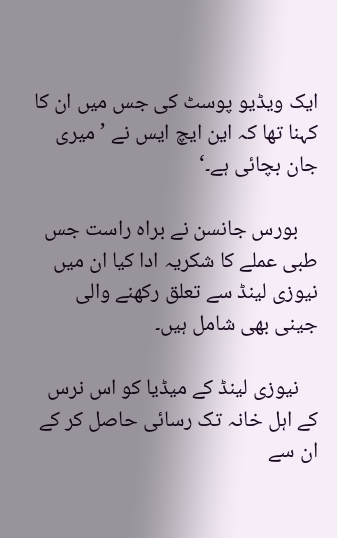ایک ویڈیو پوسٹ کی جس میں ان کا کہنا تھا کہ این ایچ ایس نے ’میری جان بچائی ہے۔‘

    بورس جانسن نے براہ راست جس طبی عملے کا شکریہ ادا کیا ان میں نیوزی لینڈ سے تعلق رکھنے والی جینی بھی شامل ہیں۔

    نیوزی لینڈ کے میڈیا کو اس نرس کے اہل خانہ تک رسائی حاصل کر کے ان سے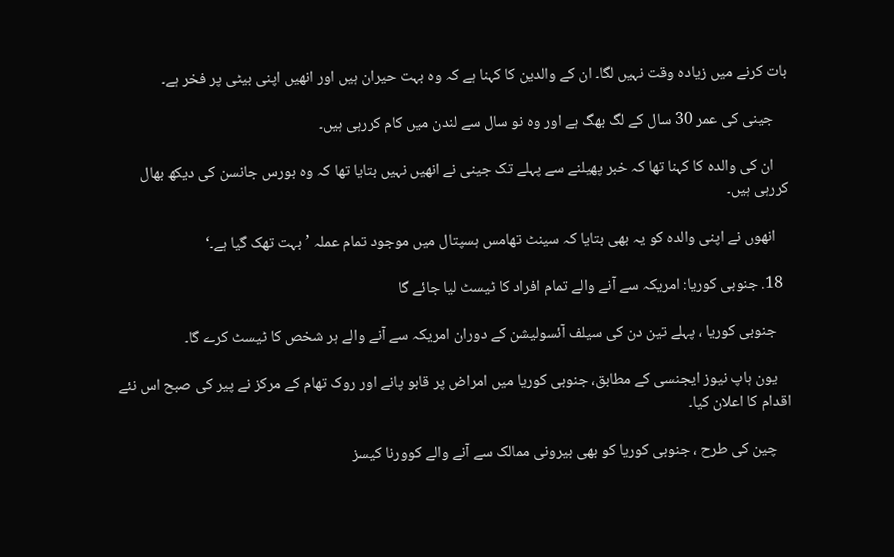بات کرنے میں زیادہ وقت نہیں لگا۔ ان کے والدین کا کہنا ہے کہ وہ بہت حیران ہیں اور انھیں اپنی بیٹی پر فخر ہے۔

    جینی کی عمر 30 سال کے لگ بھگ ہے اور وہ نو سال سے لندن میں کام کررہی ہیں۔

    ان کی والدہ کا کہنا تھا کہ خبر پھیلنے سے پہلے تک جینی نے انھیں نہیں بتایا تھا کہ وہ بورس جانسن کی دیکھ بھال کررہی ہیں۔

    انھوں نے اپنی والدہ کو یہ بھی بتایا کہ سینٹ تھامس ہسپتال میں موجود تمام عملہ ’بہت تھک گیا ہے۔‘

  18. جنوبی کوریا: امریکہ سے آنے والے تمام افراد کا ٹیسٹ لیا جائے گا

    جنوبی کوریا ، پہلے تین دن کی سیلف آئسولیشن کے دوران امریکہ سے آنے والے ہر شخص کا ٹیسٹ کرے گا۔

    یون ہاپ نیوز ایجنسی کے مطابق، جنوبی کوریا میں امراض پر قابو پانے اور روک تھام کے مرکز نے پیر کی صبح اس نئے اقدام کا اعلان کیا۔

    چین کی طرح ، جنوبی کوریا کو بھی بیرونی ممالک سے آنے والے کوورنا کیسز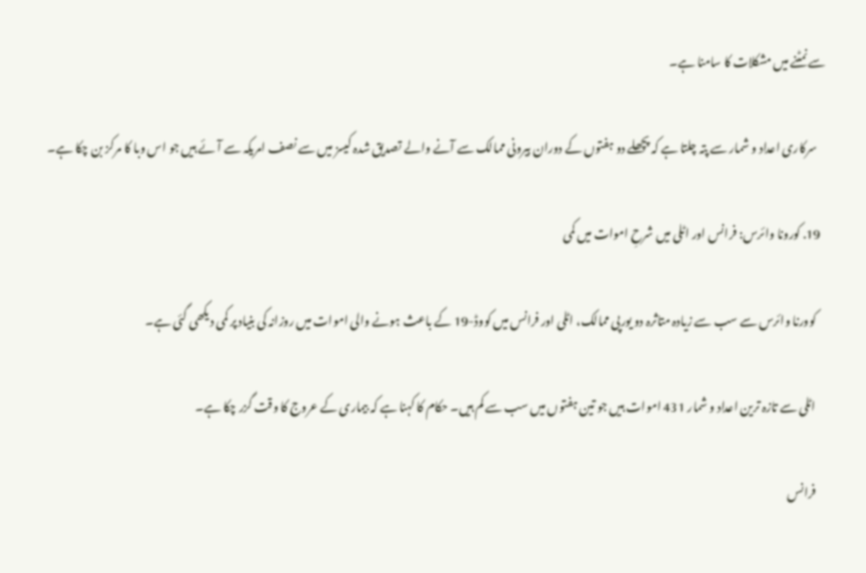سے نمٹنے میں مشکلات کا سامنا ہے۔

    سرکاری اعداد و شمار سے پتہ چلتا ہے کہ پچھلے دو ہفتوں کے دوران بیرونی ممالک سے آنے والے تصدیق شدہ کیسز میں سے نصف امریکہ سے آئے ہیں جو اس وبا کا مرکز بن چکا ہے۔

  19. کورونا وائرس: فرانس اور اٹلی میں شرحِ اموات میں کمی

    کوورنا وائرس سے سب سے زیادہ متاثرہ دو یورپی ممالک، اٹلی اور فرانس میں کووڈ-19 کے باعث ہونے والی اموات میں روزانہ کی بنیاد پر کمی دیکھی گئی ہے۔

    اٹلی سے تازہ ترین اعداد و شمار 431 اموات ہیں جو تین ہفتوں میں سب سے کم ہیں۔ حکام کا کہنا ہے کہ بیماری کے عروج کا وقت گزر چکا ہے۔

    فرانس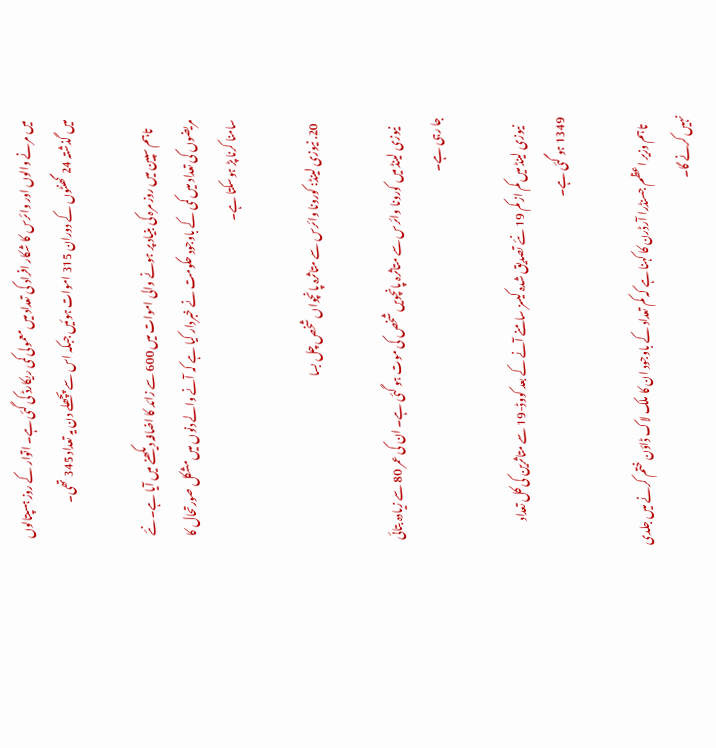میں مرنے والوں اور وائرس کا شکار افراد کی تعداد میں معمولی کمی ریکارڈ کی گئی ہے۔ اتوار کے روز ہسپتالوں میں گذشتہ 24 گھنٹوں کے دوران 315 اموات ہوئیں جبکہ اس سے پچھلے دن یہ تعداد 345 تھی۔

    تاہم سپین میں روز مرہ کی بنیاد پر ہونے والی اموات میں 600 سے زائد کا اضافہ دیکھنے میں آیا ہے۔ نئے مریضوں کی تعداد میں کمی کے باوجود حکومت نے خبردار کیا ہے کہ آنے والے دنوں میں مشکل صورتحال کا سامنا کرنا پڑ ہوسکتا ہے۔

  20. نیوزی لینڈ: کورونا وائرس سے متاثرہ پانچواں شخص چل بسا

    نیوزی لینڈ میں کورونا وائرس سے متاثرہ پانچویں شخص کی موت ہو گئی ہے۔ ان کی عمر 80 سے زیادہ بتائی جا رہی ہے۔

    نیوزی لینڈ میں کم از کم 19 نئے تصدیق شدہ کیسز سامنے آنے کے بعد کووڈ-19 سے متاثرین کی کل تعداد 1349 ہو گئی ہے۔

    تاہم وزیر اعظم جسنڈرا آرڈرن کا کہنا ہے کہ کم تعداد کے باوجود ان کا ملک لاک ڈاؤن ختم کرنے میں جلدی نہیں کرنے گا۔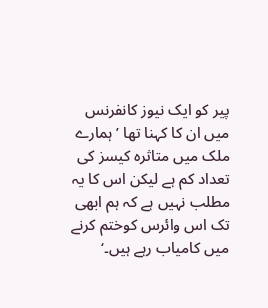پیر کو ایک نیوز کانفرنس میں ان کا کہنا تھا ’ہمارے ملک میں متاثرہ کیسز کی تعداد کم ہے لیکن اس کا یہ مطلب نہیں ہے کہ ہم ابھی تک اس وائرس کوختم کرنے میں کامیاب رہے ہیں۔‘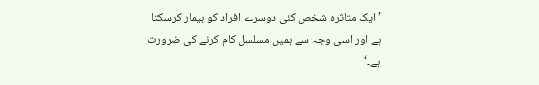’ایک متاثرہ شخص کئی دوسرے افراد کو بیمار کرسکتا ہے اور اسی وجہ سے ہمیں مسلسل کام کرنے کی ضرورت ہے۔‘